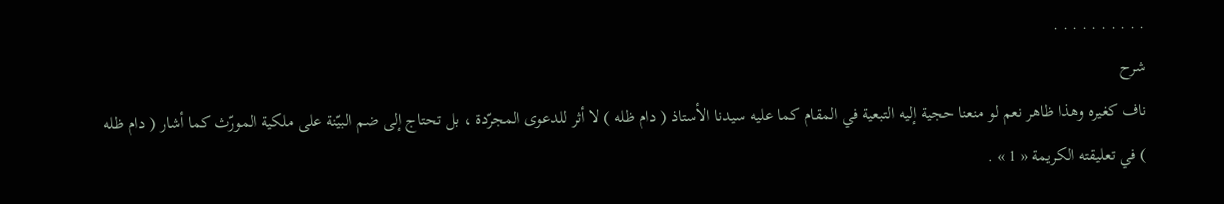. . . . . . . . . .
شرح
ناف كغيره وهذا ظاهر نعم لو منعنا حجية إليه التبعية في المقام كما عليه سيدنا الأستاذ ( دام ظله ) لا أثر للدعوى المجرّدة ، بل تحتاج إلى ضم البيّنة على ملكية المورّث كما أشار ( دام ظله ) في تعليقته الكريمة « 1 » .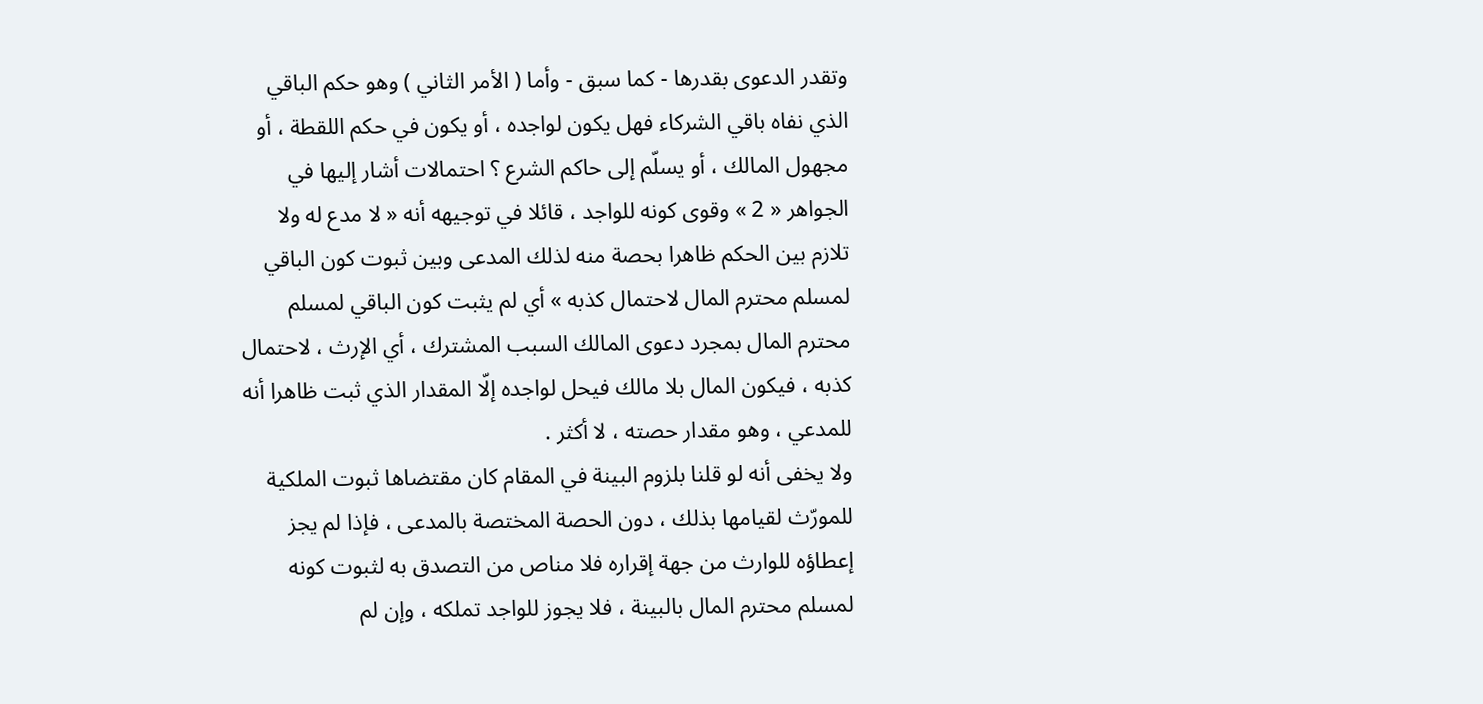وتقدر الدعوى بقدرها - كما سبق - وأما ( الأمر الثاني ) وهو حكم الباقي الذي نفاه باقي الشركاء فهل يكون لواجده ، أو يكون في حكم اللقطة ، أو مجهول المالك ، أو يسلّم إلى حاكم الشرع ؟ احتمالات أشار إليها في الجواهر « 2 » وقوى كونه للواجد ، قائلا في توجيهه أنه « لا مدع له ولا تلازم بين الحكم ظاهرا بحصة منه لذلك المدعى وبين ثبوت كون الباقي لمسلم محترم المال لاحتمال كذبه » أي لم يثبت كون الباقي لمسلم محترم المال بمجرد دعوى المالك السبب المشترك ، أي الإرث ، لاحتمال كذبه ، فيكون المال بلا مالك فيحل لواجده إلّا المقدار الذي ثبت ظاهرا أنه للمدعي ، وهو مقدار حصته ، لا أكثر .
ولا يخفى أنه لو قلنا بلزوم البينة في المقام كان مقتضاها ثبوت الملكية للمورّث لقيامها بذلك ، دون الحصة المختصة بالمدعى ، فإذا لم يجز إعطاؤه للوارث من جهة إقراره فلا مناص من التصدق به لثبوت كونه لمسلم محترم المال بالبينة ، فلا يجوز للواجد تملكه ، وإن لم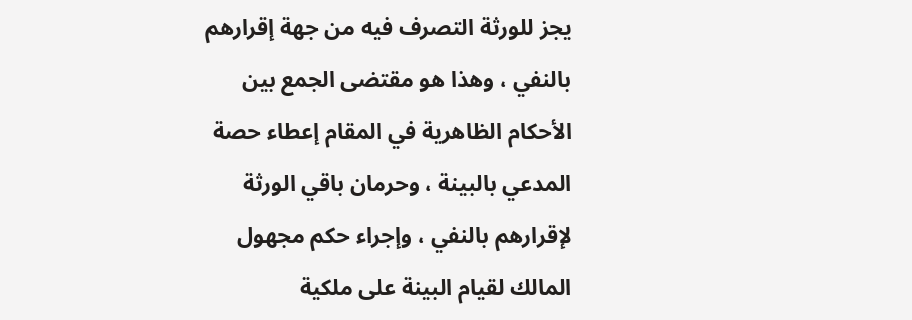يجز للورثة التصرف فيه من جهة إقرارهم بالنفي ، وهذا هو مقتضى الجمع بين الأحكام الظاهرية في المقام إعطاء حصة المدعي بالبينة ، وحرمان باقي الورثة لإقرارهم بالنفي ، وإجراء حكم مجهول المالك لقيام البينة على ملكية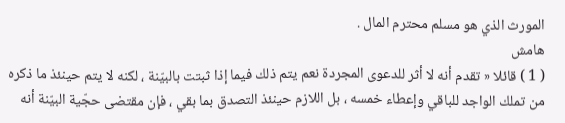المورث الذي هو مسلم محترم المال .
هامش
( 1 ) قائلا « تقدم أنه لا أثر للدعوى المجردة نعم يتم ذلك فيما إذا ثبتت بالبيّنة ، لكنه لا يتم حينئذ ما ذكره من تملك الواجد للباقي وإعطاء خمسه ، بل اللازم حينئذ التصدق بما بقي ، فإن مقتضى حجّية البيّنة أنه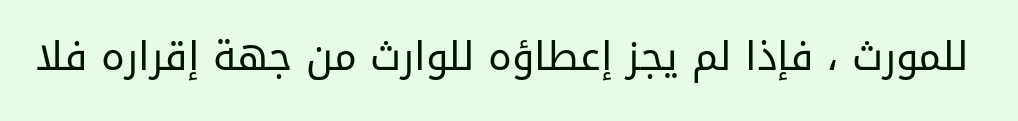للمورث ، فإذا لم يجز إعطاؤه للوارث من جهة إقراره فلا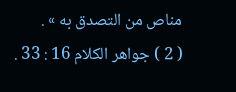مناص من التصدق به » .
( 2 ) جواهر الكلام 16 : 33 .